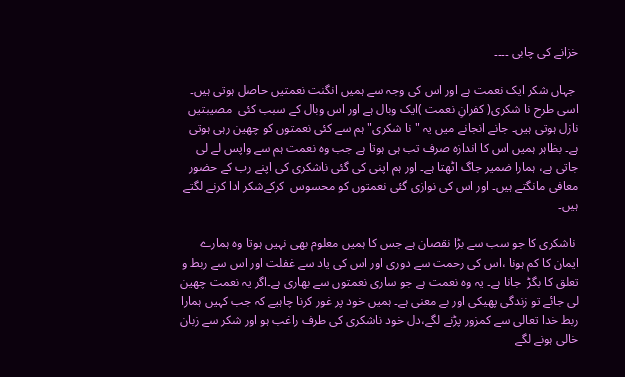خزانے کی چابی ۔۔۔۔

 جہاں شکر ایک نعمت ہے اور اس کی وجہ سے ہمیں انگنت نعمتیں حاصل ہوتی ہیں۔ اسی طرح نا شکری( کفرانِ نعمت )ایک وبال ہے اور اس وبال کے سبب کئی  مصیبتیں نازل ہوتی ہیں۔ جانے انجانے میں یہ "نا شکری" ہم سے کئی نعمتوں کو چھین رہی ہوتی ہے۔ بظاہر ہمیں اس کا اندازہ صرف تب ہی ہوتا ہے جب وہ نعمت ہم سے واپس لے لی جاتی ہے، ہمارا ضمیر جاگ اٹھتا ہے۔ اور ہم اپنی کی گئی ناشکری کی اپنے رب کے حضور معافی مانگتے ہیں۔ اور اس کی نوازی گئی نعمتوں کو محسوس  کرکےشکر ادا کرنے لگتے ہیں۔

 ناشکری کا جو سب سے بڑا نقصان ہے جس کا ہمیں معلوم بھی نہیں ہوتا وہ ہمارے ایمان کا کم ہونا ،اس کی رحمت سے دوری اور اس کی یاد سے غفلت اور اس سے ربط و تعلق کا بگڑ  جانا ہے۔ یہ وہ نعمت ہے جو ساری نعمتوں سے بھاری ہے۔اگر یہ نعمت چھین لی جائے تو زندگی پھیکی اور بے معنی ہے۔ ہمیں خود پر غور کرنا چاہیے کہ جب کہیں ہمارا ربط خدا تعالی سے کمزور پڑنے لگے،دل خود ناشکری کی طرف راغب ہو اور شکر سے زبان خالی ہونے لگے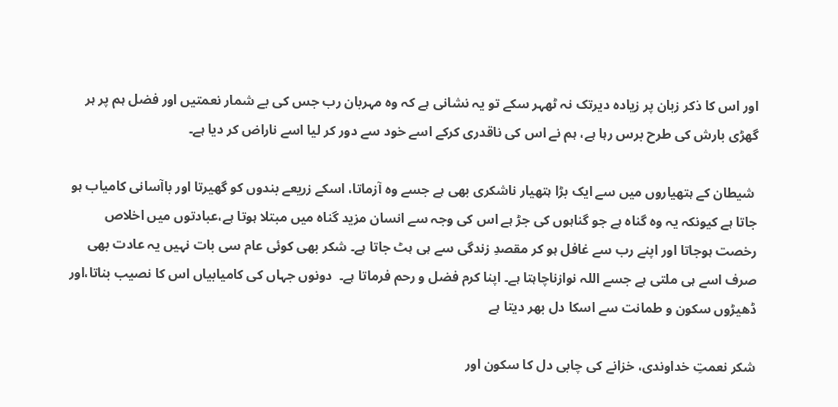اور اس کا ذکر زبان پر زیادہ دیرتک نہ ٹھہر سکے تو یہ نشانی ہے کہ وہ مہربان رب جس کی بے شمار نعمتیں اور فضل ہم پر ہر گھڑی بارش کی طرح برس رہا ہے، ہم نے اس کی ناقدری کرکے اسے خود سے دور کر لیا اسے ناراض کر دیا ہے۔

 شیطان کے ہتھیاروں میں سے ایک بڑا ہتھیار ناشکری بھی ہے جسے وہ آزماتا، اسکے زریعے بندوں کو گھیرتا اور باآسانی کامیاب ہو جاتا ہے کیونکہ یہ وہ گناہ ہے جو گناہوں کی جڑ ہے اس کی وجہ سے انسان مزید گناہ میں مبتلا ہوتا ہے،عبادتوں میں اخلاص رخصت ہوجاتا اور اپنے رب سے غافل ہو کر مقصدِ زندگی سے ہی ہٹ جاتا ہے۔ شکر بھی کوئی عام سی بات نہیں یہ عادت بھی صرف اسے ہی ملتی ہے جسے اللہ نوازناچاہتا ہے۔ اپنا کرم فضل و رحم فرماتا ہے۔  دونوں جہاں کی کامیابیاں اس کا نصیب بناتا،اور ڈھیڑوں سکون و طمانت سے اسکا دل بھر دیتا ہے

شکر نعمتِ خداوندی، خزانے کی چابی دل کا سکون اور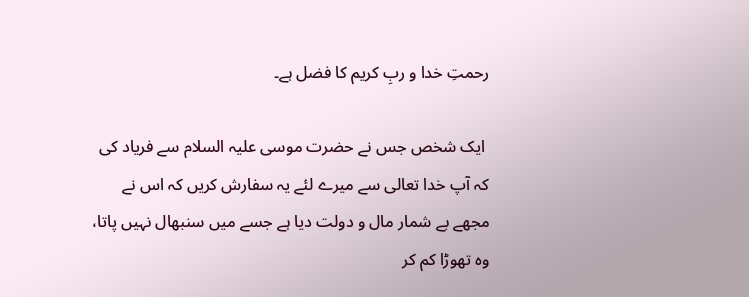رحمتِ خدا و ربِ کریم کا فضل ہے۔

 ایک شخص جس نے حضرت موسی علیہ السلام سے فریاد کی کہ آپ خدا تعالی سے میرے لئے یہ سفارش کریں کہ اس نے مجھے بے شمار مال و دولت دیا ہے جسے میں سنبھال نہیں پاتا، وہ تھوڑا کم کر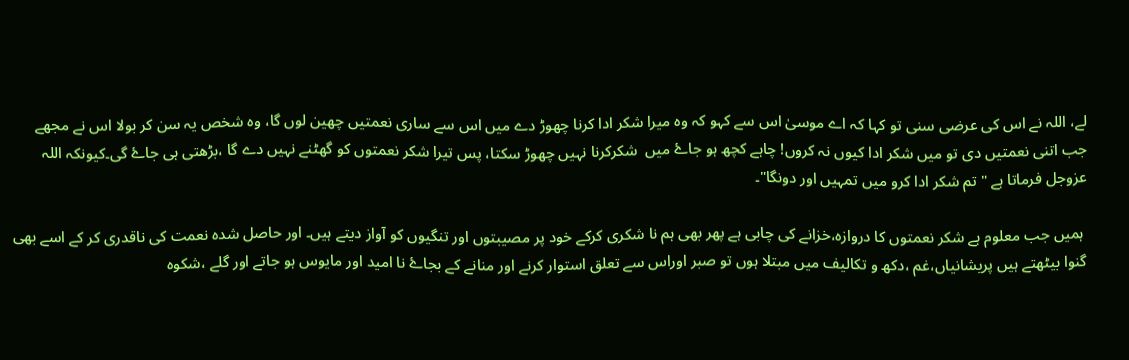لے، اللہ نے اس کی عرضی سنی تو کہا کہ اے موسیٰ اس سے کہو کہ وہ میرا شکر ادا کرنا چھوڑ دے میں اس سے ساری نعمتیں چھین لوں گا، وہ شخص یہ سن کر بولا اس نے مجھے  جب اتنی نعمتیں دی تو میں شکر ادا کیوں نہ کروں! چاہے کچھ ہو جاۓ میں  شکرکرنا نہیں چھوڑ سکتا، پس تیرا شکر نعمتوں کو گھٹنے نہیں دے گا ،بڑھتی ہی جاۓ گی۔کیونکہ اللہ عزوجل فرماتا ہے "تم شکر ادا کرو میں تمہیں اور دونگا"۔

 ہمیں جب معلوم ہے شکر نعمتوں کا دروازہ،خزانے کی چابی ہے پھر بھی ہم نا شکری کرکے خود پر مصیبتوں اور تنگیوں کو آواز دیتے ہیں۔ اور حاصل شدہ نعمت کی ناقدری کر کے اسے بھی گنوا بیٹھتے ہیں پریشانیاں،غم ،دکھ و تکالیف میں مبتلا ہوں تو صبر اوراس سے تعلق استوار کرنے اور منانے کے بجاۓ نا امید اور مایوس ہو جاتے اور گلے ،شکوہ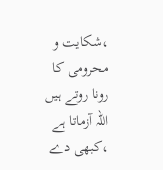،شکایت و محرومی کا رونا روتے ہیں اللہ آزماتا ہے ،کبھی دے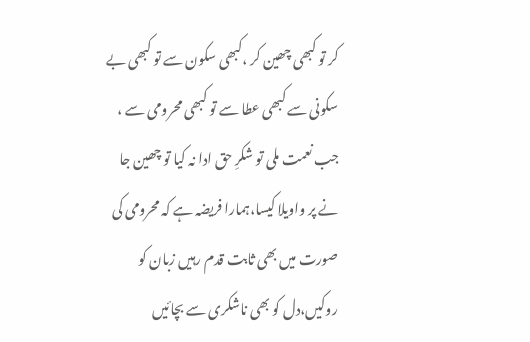کر تو کبھی چھین کر ،کبھی سکون سے تو کبھی بے سکونی سے کبھی عطا سے تو کبھی محرومی سے ، جب نعمت ملی تو شکرِ حق ادا نہ کیا تو چھین جا نے پر واویلا کیسا،ہمارا فریضہ ہے کہ محرومی کی صورت میں بھی ثابت قدم رہیں زبان کو روکیں،دل کو بھی ناشکری سے بچائیں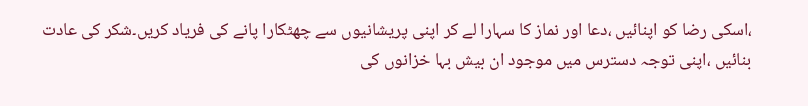،اسکی رضا کو اپنائیں ،دعا اور نماز کا سہارا لے کر اپنی پریشانیوں سے چھٹکارا پانے کی فریاد کریں۔شکر کی عادت بنائیں ،اپنی توجہ دسترس میں موجود ان بیش بہا خزانوں کی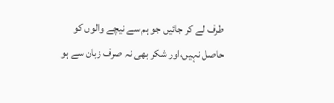طرف لے کر جائیں جو ہم سے نیچے والوں کو حاصل نہیں،اور شکر بھی نہ صرف زبان سے ہو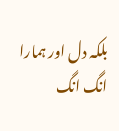بلکہ دل اور ہمارا انگ انگ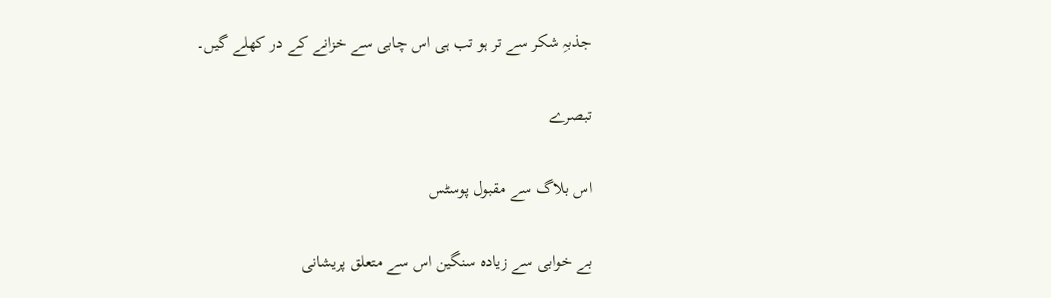جذبہِ شکر سے تر ہو تب ہی اس چابی سے خزانے کے در کھلے گیں۔

تبصرے

اس بلاگ سے مقبول پوسٹس

بے خوابی سے زیادہ سنگین اس سے متعلق پریشانی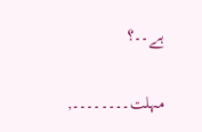ہے۔۔؟

مہلت۔۔۔۔۔۔۔۔,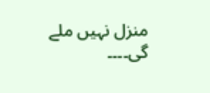منزل نہیں ملے گی۔۔۔۔